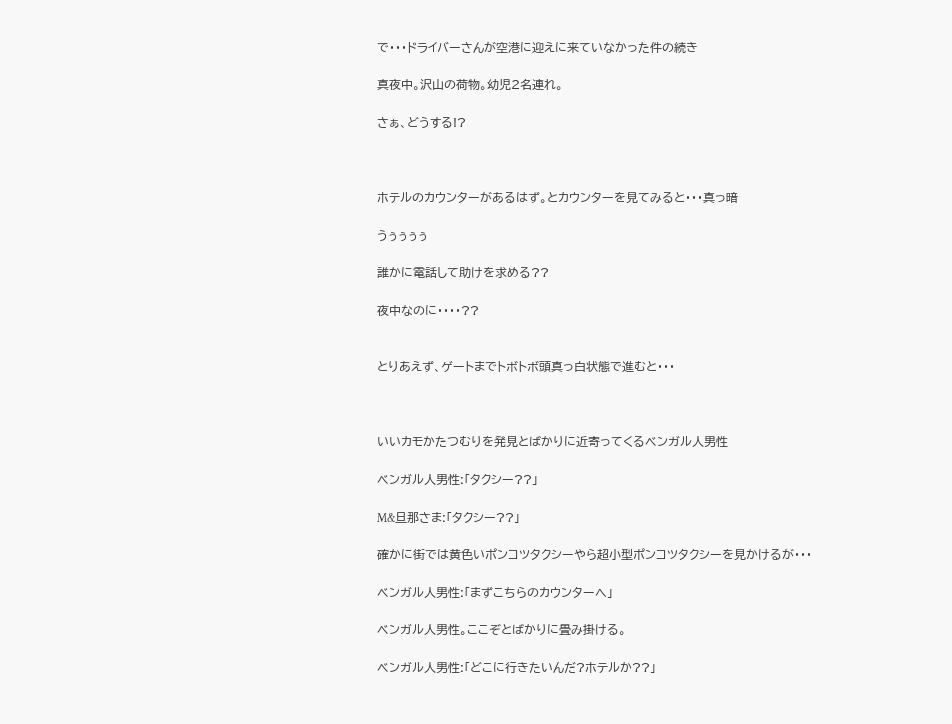で・・・ドライバーさんが空港に迎えに来ていなかった件の続き

真夜中。沢山の荷物。幼児2名連れ。

さぁ、どうする!?



ホテルのカウンターがあるはず。とカウンターを見てみると・・・真っ暗

うぅぅぅぅ

誰かに電話して助けを求める??

夜中なのに・・・・??


とりあえず、ゲートまでトボトボ頭真っ白状態で進むと・・・



いいカモかたつむりを発見とばかりに近寄ってくるベンガル人男性

ベンガル人男性:「タクシー??」

M&旦那さま:「タクシー??」

確かに街では黄色いポンコツタクシーやら超小型ポンコツタクシーを見かけるが・・・

ベンガル人男性:「まずこちらのカウンターへ」

ベンガル人男性。ここぞとばかりに畳み掛ける。

ベンガル人男性:「どこに行きたいんだ?ホテルか??」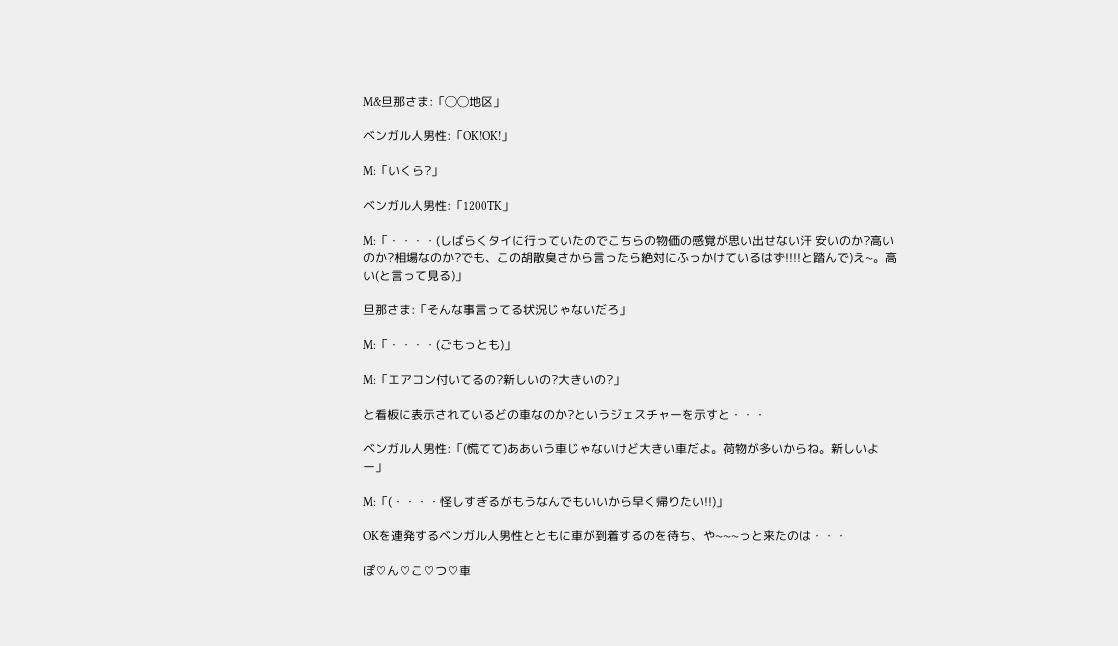M&旦那さま:「◯◯地区」

ベンガル人男性:「OK!OK!」

M:「いくら?」

ベンガル人男性:「1200TK」

M:「・・・・(しばらくタイに行っていたのでこちらの物価の感覚が思い出せない汗 安いのか?高いのか?相場なのか?でも、この胡散臭さから言ったら絶対にふっかけているはず!!!!と踏んで)え~。高い(と言って見る)」

旦那さま:「そんな事言ってる状況じゃないだろ」

M:「・・・・(ごもっとも)」

M:「エアコン付いてるの?新しいの?大きいの?」

と看板に表示されているどの車なのか?というジェスチャーを示すと・・・

ベンガル人男性:「(慌てて)ああいう車じゃないけど大きい車だよ。荷物が多いからね。新しいよー」

M:「(・・・・怪しすぎるがもうなんでもいいから早く帰りたい!!)」

OKを連発するベンガル人男性とともに車が到着するのを待ち、や~~~っと来たのは・・・

ぽ♡ん♡こ♡つ♡車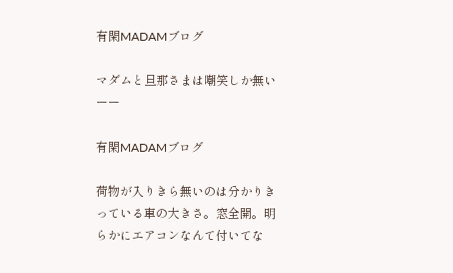有閑MADAMブログ

マダムと旦那さまは嘲笑しか無いーー

有閑MADAMブログ

荷物が入りきら無いのは分かりきっている車の大きさ。窓全開。明らかにエアコンなんて付いてな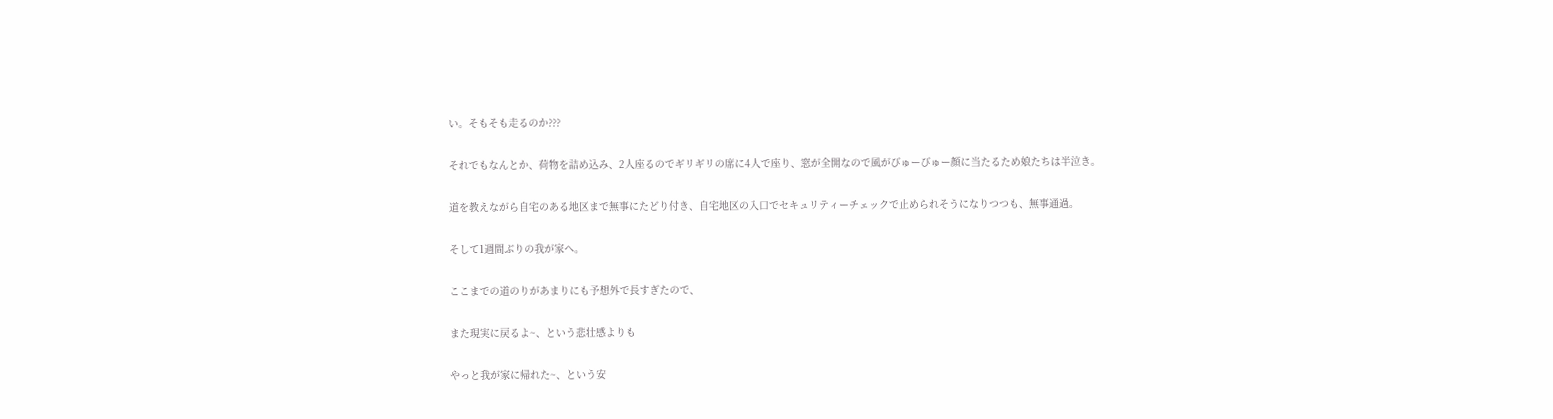い。そもそも走るのか???

それでもなんとか、荷物を詰め込み、2人座るのでギリギリの席に4人で座り、窓が全開なので風がびゅーびゅー顔に当たるため娘たちは半泣き。

道を教えながら自宅のある地区まで無事にたどり付き、自宅地区の入口でセキュリティーチェックで止められそうになりつつも、無事通過。

そして1週間ぶりの我が家へ。

ここまでの道のりがあまりにも予想外で長すぎたので、

また現実に戻るよ~、という悲壮感よりも

やっと我が家に帰れた~、という安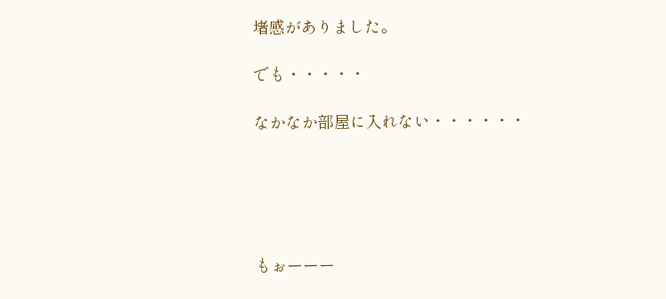堵感がありました。

でも・・・・・

なかなか部屋に入れない・・・・・・





もぉーーー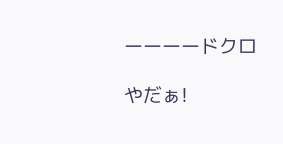ーーーードクロ

やだぁ!